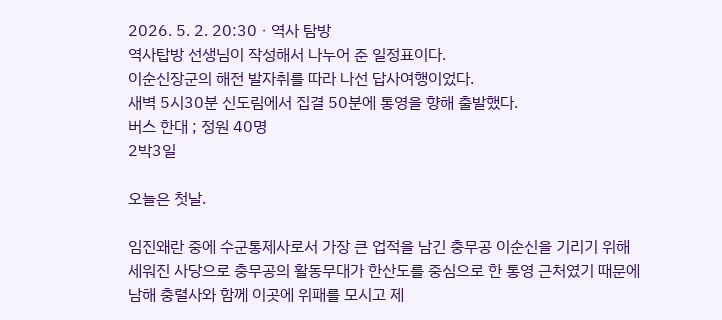2026. 5. 2. 20:30ㆍ역사 탐방
역사탑방 선생님이 작성해서 나누어 준 일정표이다.
이순신장군의 해전 발자취를 따라 나선 답사여행이었다.
새벽 5시30분 신도림에서 집결 50분에 통영을 향해 출발했다.
버스 한대 ; 정원 40명
2박3일

오늘은 첫날.

임진왜란 중에 수군통제사로서 가장 큰 업적을 남긴 충무공 이순신을 기리기 위해
세워진 사당으로 충무공의 활동무대가 한산도를 중심으로 한 통영 근처였기 때문에
남해 충렬사와 함께 이곳에 위패를 모시고 제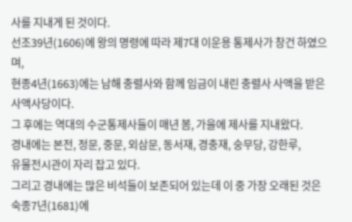사를 지내게 된 것이다.
선조39년(1606)에 왕의 명령에 따라 제7대 이운용 통제사가 창건 하였으며,
현종4년(1663)에는 남해 충렬사와 함께 임금이 내린 충렬사 사액을 받은 사액사당이다.
그 후에는 역대의 수군통제사들이 매년 봄, 가을에 제사를 지내왔다.
경내에는 본전, 정문, 중문, 외삼문, 동서재, 경충재, 숭무당, 강한루,
유물전시관이 자리 잡고 있다.
그리고 경내에는 많은 비석들이 보존되어 있는데 이 중 가장 오래된 것은
숙종7년(1681)에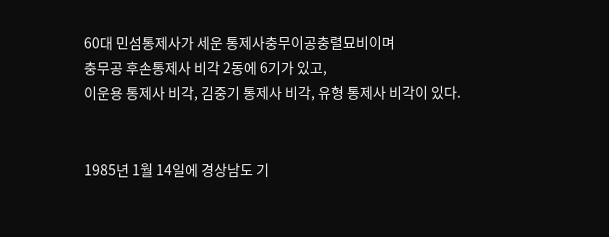60대 민섬통제사가 세운 통제사충무이공충렬묘비이며
충무공 후손통제사 비각 2동에 6기가 있고,
이운용 통제사 비각, 김중기 통제사 비각, 유형 통제사 비각이 있다.


1985년 1월 14일에 경상남도 기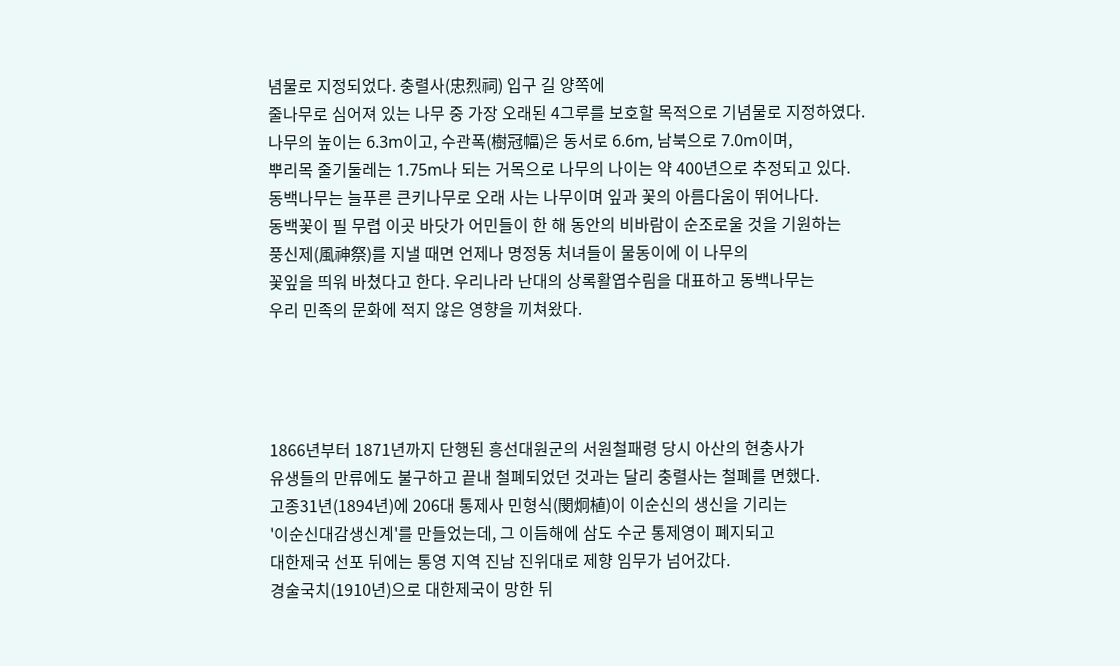념물로 지정되었다. 충렬사(忠烈祠) 입구 길 양쪽에
줄나무로 심어져 있는 나무 중 가장 오래된 4그루를 보호할 목적으로 기념물로 지정하였다.
나무의 높이는 6.3m이고, 수관폭(樹冠幅)은 동서로 6.6m, 남북으로 7.0m이며,
뿌리목 줄기둘레는 1.75m나 되는 거목으로 나무의 나이는 약 400년으로 추정되고 있다.
동백나무는 늘푸른 큰키나무로 오래 사는 나무이며 잎과 꽃의 아름다움이 뛰어나다.
동백꽃이 필 무렵 이곳 바닷가 어민들이 한 해 동안의 비바람이 순조로울 것을 기원하는
풍신제(風神祭)를 지낼 때면 언제나 명정동 처녀들이 물동이에 이 나무의
꽃잎을 띄워 바쳤다고 한다. 우리나라 난대의 상록활엽수림을 대표하고 동백나무는
우리 민족의 문화에 적지 않은 영향을 끼쳐왔다.




1866년부터 1871년까지 단행된 흥선대원군의 서원철패령 당시 아산의 현충사가
유생들의 만류에도 불구하고 끝내 철폐되었던 것과는 달리 충렬사는 철폐를 면했다.
고종31년(1894년)에 206대 통제사 민형식(閔炯植)이 이순신의 생신을 기리는
'이순신대감생신계'를 만들었는데, 그 이듬해에 삼도 수군 통제영이 폐지되고
대한제국 선포 뒤에는 통영 지역 진남 진위대로 제향 임무가 넘어갔다.
경술국치(1910년)으로 대한제국이 망한 뒤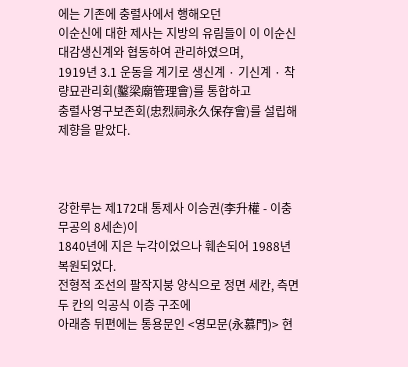에는 기존에 충렬사에서 행해오던
이순신에 대한 제사는 지방의 유림들이 이 이순신대감생신계와 협동하여 관리하였으며,
1919년 3.1 운동을 계기로 생신계 · 기신계 · 착량묘관리회(鑿梁廟管理會)를 통합하고
충렬사영구보존회(忠烈祠永久保存會)를 설립해 제향을 맡았다.



강한루는 제172대 통제사 이승권(李升權 - 이충무공의 8세손)이
1840년에 지은 누각이었으나 훼손되어 1988년 복원되었다.
전형적 조선의 팔작지붕 양식으로 정면 세칸, 측면 두 칸의 익공식 이층 구조에
아래층 뒤편에는 통용문인 <영모문(永慕門)> 현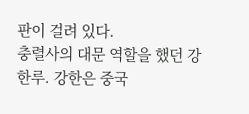판이 걸려 있다.
충렬사의 대문 역할을 했던 강한루. 강한은 중국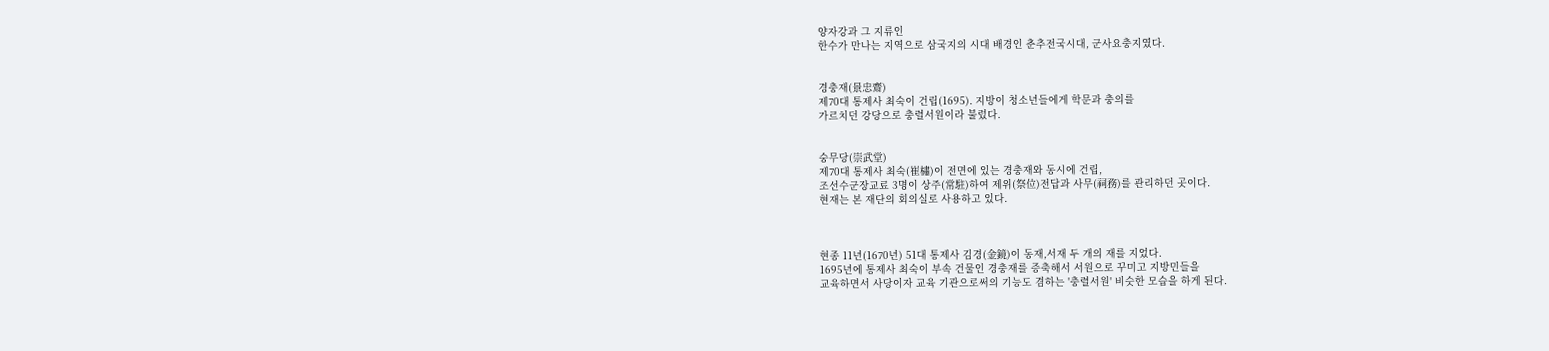양자강과 그 지류인
한수가 만나는 지역으로 삼국지의 시대 배경인 춘추전국시대, 군사요충지였다.


경충재(景忠齋)
제70대 통제사 최숙이 건립(1695). 지방이 청소년들에게 학문과 충의를
가르치던 강당으로 충렬서원이라 불렀다.


숭무당(崇武堂)
제70대 통제사 최숙(崔橚)이 전면에 있는 경충재와 동시에 건립,
조선수군장교료 3명이 상주(常駐)하여 제위(祭位)전답과 사무(祠務)를 관리하던 곳이다.
현재는 본 재단의 회의실로 사용하고 있다.



현종 11년(1670년) 51대 통제사 김경(金鏡)이 동재,서재 두 개의 재를 지었다.
1695년에 통제사 최숙이 부속 건물인 경충재를 증축해서 서원으로 꾸미고 지방민들을
교육하면서 사당이자 교육 기관으로써의 기능도 겸하는 '충렬서원' 비슷한 모습을 하게 된다.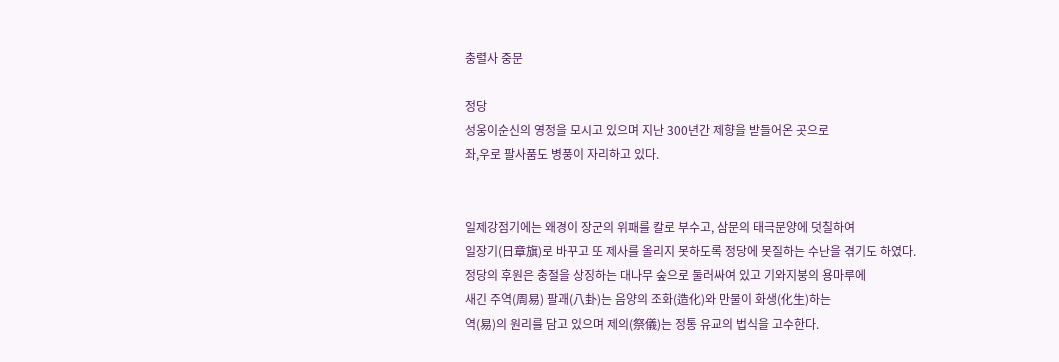충렬사 중문

정당
성웅이순신의 영정을 모시고 있으며 지난 300년간 제향을 받들어온 곳으로
좌,우로 팔사품도 병풍이 자리하고 있다.


일제강점기에는 왜경이 장군의 위패를 칼로 부수고, 삼문의 태극문양에 덧칠하여
일장기(日章旗)로 바꾸고 또 제사를 올리지 못하도록 정당에 못질하는 수난을 겪기도 하였다.
정당의 후원은 충절을 상징하는 대나무 숲으로 둘러싸여 있고 기와지붕의 용마루에
새긴 주역(周易) 팔괘(八卦)는 음양의 조화(造化)와 만물이 화생(化生)하는
역(易)의 원리를 담고 있으며 제의(祭儀)는 정통 유교의 법식을 고수한다.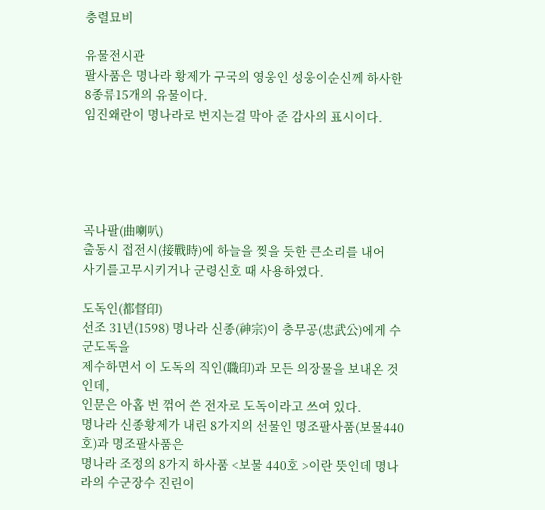충렬묘비

유물전시관
팔사품은 명나라 황제가 구국의 영웅인 성웅이순신께 하사한 8종류15개의 유물이다.
임진왜란이 명나라로 번지는걸 막아 준 감사의 표시이다.





곡나팔(曲喇叭)
출동시 접전시(接戰時)에 하늘을 찢을 듯한 큰소리를 내어
사기를고무시키거나 군령신호 때 사용하였다.

도독인(都督印)
선조 31년(1598) 명나라 신종(神宗)이 충무공(忠武公)에게 수군도독을
제수하면서 이 도독의 직인(職印)과 모든 의장물을 보내온 것인데,
인문은 아홉 번 꺾어 쓴 전자로 도독이라고 쓰여 있다.
명나라 신종황제가 내린 8가지의 선물인 명조팔사품(보물440호)과 명조팔사품은
명나라 조정의 8가지 하사품 <보물 440호 >이란 뜻인데 명나라의 수군장수 진린이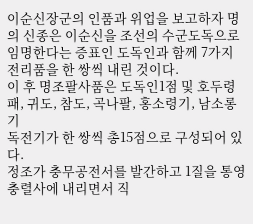이순신장군의 인품과 위업을 보고하자 명의 신종은 이순신을 조선의 수군도독으로
임명한다는 증표인 도독인과 함께 7가지 전리품을 한 쌍씩 내린 것이다.
이 후 명조팔사품은 도독인1점 및 호두령패, 귀도, 참도, 곡나팔, 홍소령기, 남소롱기
독전기가 한 쌍씩 총15점으로 구성되어 있다.
정조가 충무공전서를 발간하고 1질을 통영충렬사에 내리면서 직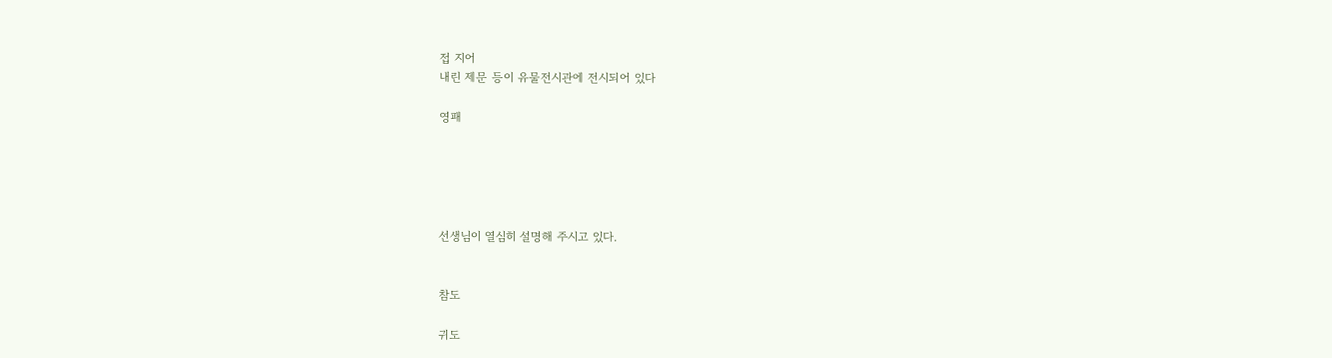접 지어
내린 제문 등이 유물전시관에 전시되어 있다

영패





선생님이 열심히 설명해 주시고 있다.


참도

귀도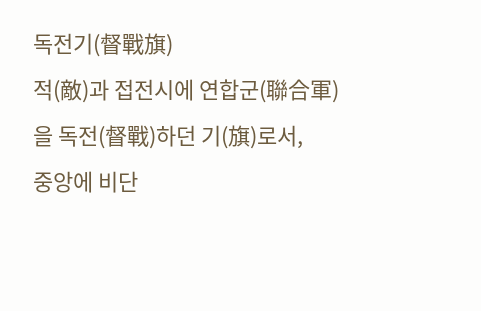독전기(督戰旗)
적(敵)과 접전시에 연합군(聯合軍)을 독전(督戰)하던 기(旗)로서,
중앙에 비단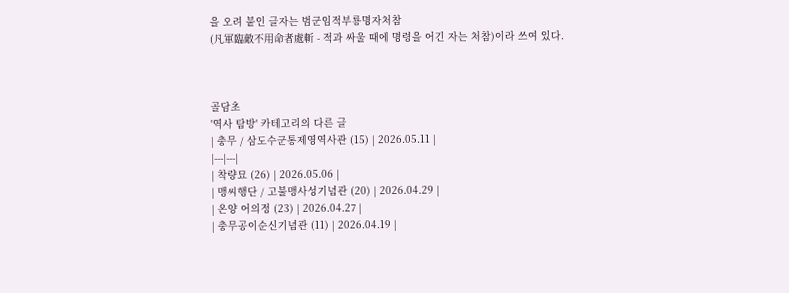을 오려 붙인 글자는 범군임적부룡명자처참
(凡軍臨敵不用命者處斬 - 적과 싸울 때에 명령을 어긴 자는 처참)이라 쓰여 있다.



골담초
'역사 탐방' 카테고리의 다른 글
| 충무 / 삼도수군통제영역사관 (15) | 2026.05.11 |
|---|---|
| 착량묘 (26) | 2026.05.06 |
| 맹씨행단 / 고불맹사성기념관 (20) | 2026.04.29 |
| 온양 어의정 (23) | 2026.04.27 |
| 충무공이순신기념관 (11) | 2026.04.19 |